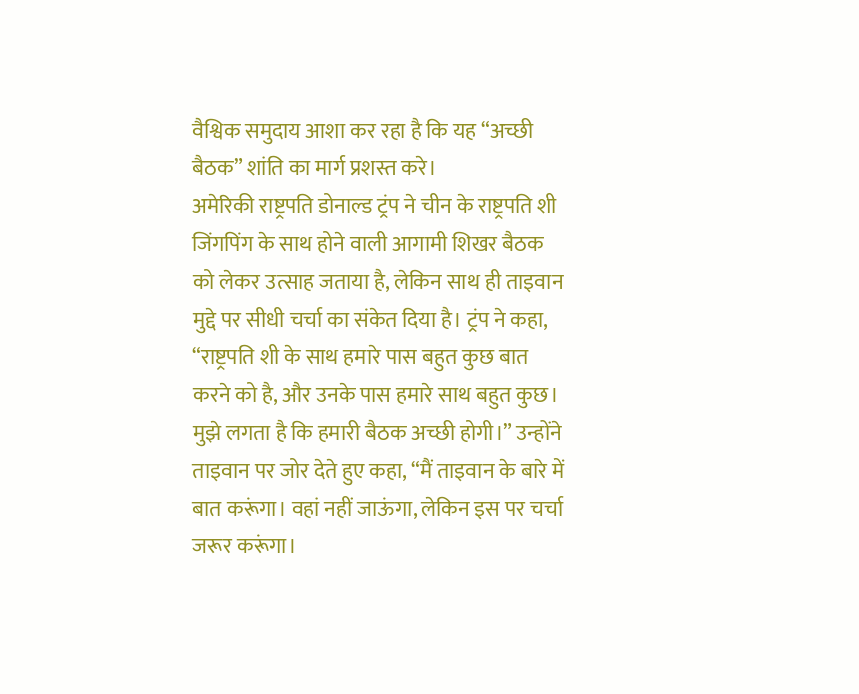वैश्विक समुदाय आशा कर रहा है कि यह “अच्छी बैठक” शांति का मार्ग प्रशस्त करे।
अमेरिकी राष्ट्रपति डोनाल्ड ट्रंप ने चीन के राष्ट्रपति शी जिंगपिंग के साथ होने वाली आगामी शिखर बैठक को लेकर उत्साह जताया है, लेकिन साथ ही ताइवान मुद्दे पर सीधी चर्चा का संकेत दिया है। ट्रंप ने कहा, “राष्ट्रपति शी के साथ हमारे पास बहुत कुछ बात करने को है, और उनके पास हमारे साथ बहुत कुछ। मुझे लगता है कि हमारी बैठक अच्छी होगी।” उन्होंने ताइवान पर जोर देते हुए कहा, “मैं ताइवान के बारे में बात करूंगा। वहां नहीं जाऊंगा, लेकिन इस पर चर्चा जरूर करूंगा।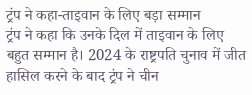ट्रंप ने कहा-ताइवान के लिए बड़ा सम्मान
ट्रंप ने कहा कि उनके दिल में ताइवान के लिए बहुत सम्मान है। 2024 के राष्ट्रपति चुनाव में जीत हासिल करने के बाद ट्रंप ने चीन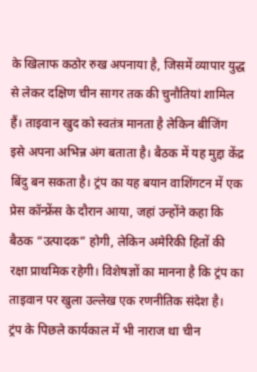के खिलाफ कठोर रुख अपनाया है, जिसमें व्यापार युद्ध से लेकर दक्षिण चीन सागर तक की चुनौतियां शामिल हैं। ताइवान खुद को स्वतंत्र मानता है लेकिन बीजिंग इसे अपना अभिन्न अंग बताता है। बैठक में यह मुद्दा केंद्र बिंदु बन सकता है। ट्रंप का यह बयान वाशिंगटन में एक प्रेस कॉन्फ्रेंस के दौरान आया, जहां उन्होंने कहा कि बैठक “उत्पादक” होगी, लेकिन अमेरिकी हितों की रक्षा प्राथमिक रहेगी। विशेषज्ञों का मानना है कि ट्रंप का ताइवान पर खुला उल्लेख एक रणनीतिक संदेश है।
ट्रंप के पिछले कार्यकाल में भी नाराज था चीन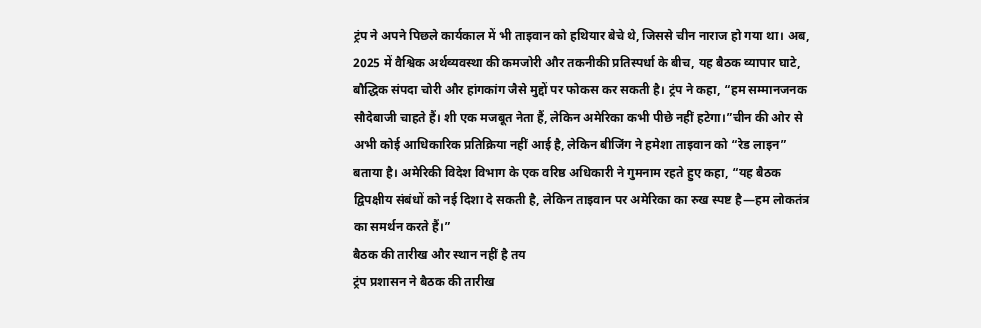ट्रंप ने अपने पिछले कार्यकाल में भी ताइवान को हथियार बेचे थे, जिससे चीन नाराज हो गया था। अब, 2025 में वैश्विक अर्थव्यवस्था की कमजोरी और तकनीकी प्रतिस्पर्धा के बीच, यह बैठक व्यापार घाटे, बौद्धिक संपदा चोरी और हांगकांग जैसे मुद्दों पर फोकस कर सकती है। ट्रंप ने कहा, “हम सम्मानजनक सौदेबाजी चाहते हैं। शी एक मजबूत नेता हैं, लेकिन अमेरिका कभी पीछे नहीं हटेगा।”चीन की ओर से अभी कोई आधिकारिक प्रतिक्रिया नहीं आई है, लेकिन बीजिंग ने हमेशा ताइवान को “रेड लाइन” बताया है। अमेरिकी विदेश विभाग के एक वरिष्ठ अधिकारी ने गुमनाम रहते हुए कहा, “यह बैठक द्विपक्षीय संबंधों को नई दिशा दे सकती है, लेकिन ताइवान पर अमेरिका का रुख स्पष्ट है—हम लोकतंत्र का समर्थन करते हैं।”
बैठक की तारीख और स्थान नहीं है तय
ट्रंप प्रशासन ने बैठक की तारीख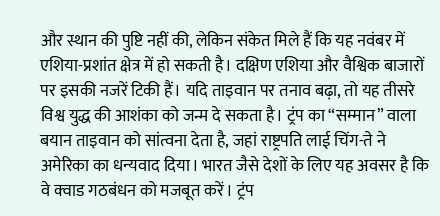और स्थान की पुष्टि नहीं की, लेकिन संकेत मिले हैं कि यह नवंबर में एशिया-प्रशांत क्षेत्र में हो सकती है। दक्षिण एशिया और वैश्विक बाजारों पर इसकी नजरें टिकी हैं। यदि ताइवान पर तनाव बढ़ा, तो यह तीसरे विश्व युद्ध की आशंका को जन्म दे सकता है। ट्रंप का “सम्मान” वाला बयान ताइवान को सांत्वना देता है, जहां राष्ट्रपति लाई चिंग-ते ने अमेरिका का धन्यवाद दिया। भारत जैसे देशों के लिए यह अवसर है कि वे क्वाड गठबंधन को मजबूत करें। ट्रंप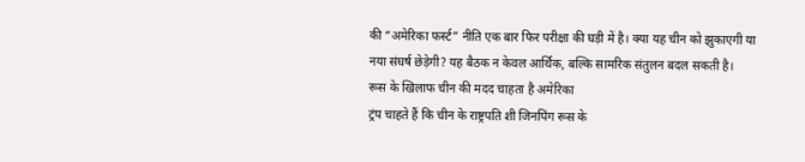की “अमेरिका फर्स्ट” नीति एक बार फिर परीक्षा की घड़ी में है। क्या यह चीन को झुकाएगी या नया संघर्ष छेड़ेगी? यह बैठक न केवल आर्थिक, बल्कि सामरिक संतुलन बदल सकती है।
रूस के खिलाफ चीन की मदद चाहता है अमेरिका
ट्रंप चाहते हैं कि चीन के राष्ट्रपति शी जिनपिंग रूस के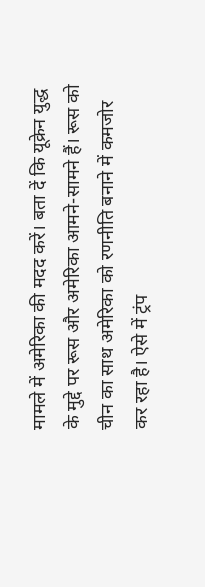मामले में अमेरिका की मदद करें। बता दें कि यूक्रेन युद्ध के मुद्दे पर रूस और अमेरिका आमने-सामने हैं। रूस को चीन का साथ अमेरिका को रणनीति बनाने में कमजोर कर रहा है। ऐसे में ट्रंप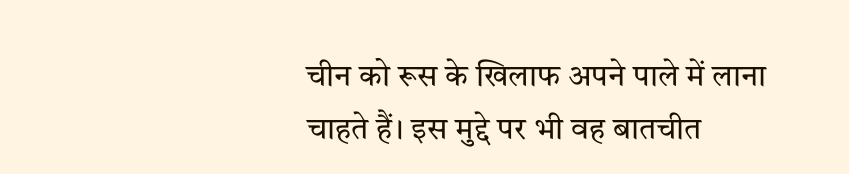चीन को रूस के खिलाफ अपने पाले में लाना चाहते हैं। इस मुद्दे पर भी वह बातचीत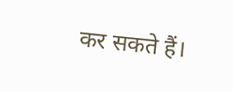कर सकते हैं।